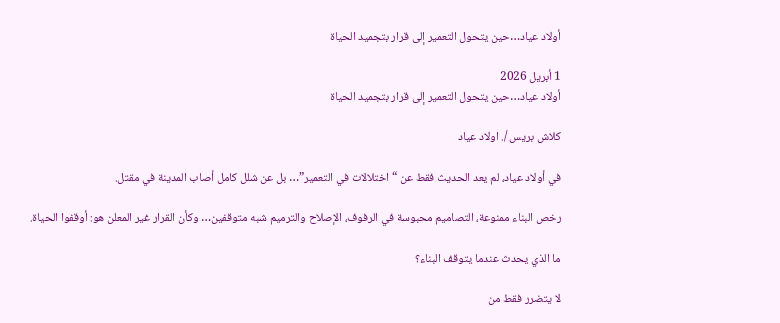أولاد عياد…حين يتحول التعمير إلى قرار بتجميد الحياة

1 أبريل 2026
أولاد عياد…حين يتحول التعمير إلى قرار بتجميد الحياة

كلاش بريس /. اولاد عياد

في أولاد عياد، لم يعد الحديث فقط عن “اختلالات في التعمير”… بل عن شلل كامل أصاب المدينة في مقتل.

رخص البناء ممنوعة، التصاميم محبوسة في الرفوف، الإصلاح والترميم شبه متوقفين… وكأن القرار غير المعلن هو: أوقفوا الحياة.

ما الذي يحدث عندما يتوقف البناء؟

لا يتضرر فقط من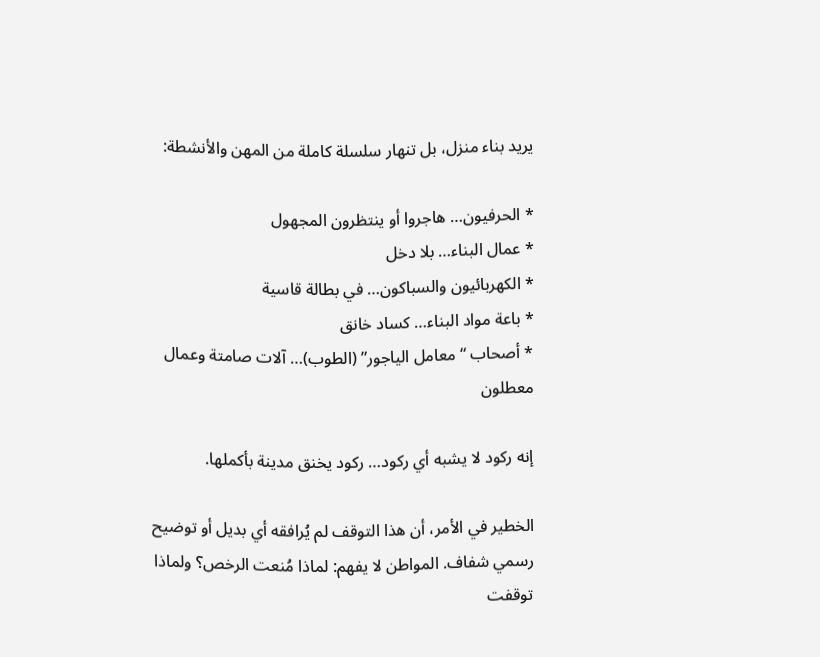يريد بناء منزل، بل تنهار سلسلة كاملة من المهن والأنشطة:

* الحرفيون… هاجروا أو ينتظرون المجهول
* عمال البناء… بلا دخل
* الكهربائيون والسباكون… في بطالة قاسية
* باعة مواد البناء… كساد خانق
* أصحاب “معامل الياجور” (الطوب)… آلات صامتة وعمال معطلون

إنه ركود لا يشبه أي ركود… ركود يخنق مدينة بأكملها.

الخطير في الأمر، أن هذا التوقف لم يُرافقه أي بديل أو توضيح رسمي شفاف. المواطن لا يفهم: لماذا مُنعت الرخص؟ ولماذا توقفت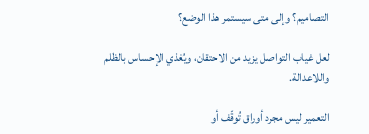التصاميم؟ وإلى متى سيستمر هذا الوضع؟

لعل غياب التواصل يزيد من الاحتقان، ويُغذي الإحساس بالظلم واللاعدالة.

التعمير ليس مجرد أوراق تُوقّف أو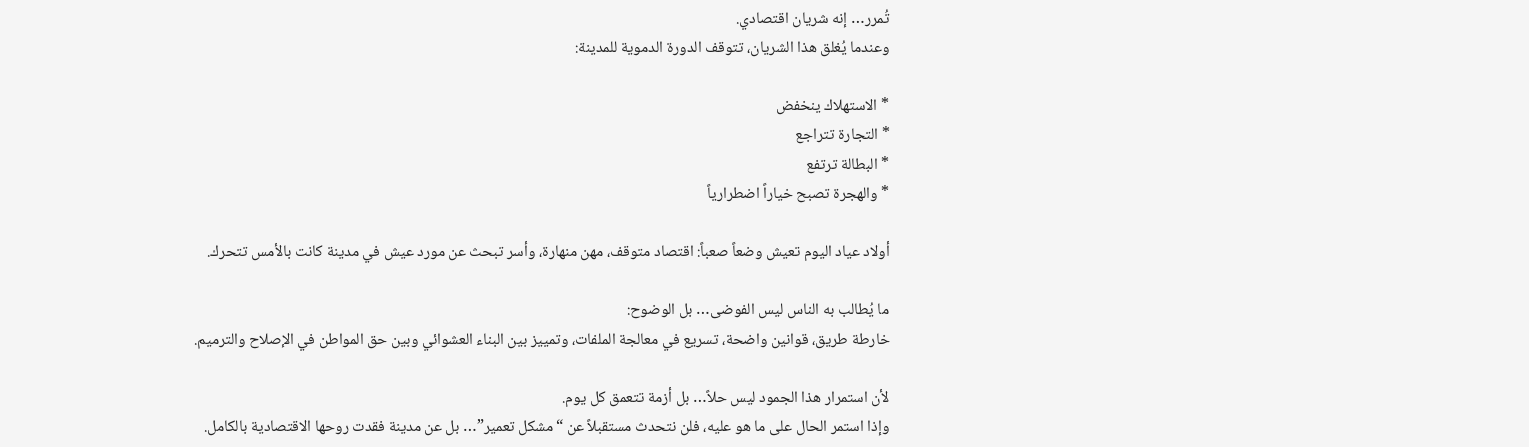تُمرر… إنه شريان اقتصادي.
وعندما يُغلق هذا الشريان، تتوقف الدورة الدموية للمدينة:

* الاستهلاك ينخفض
* التجارة تتراجع
* البطالة ترتفع
* والهجرة تصبح خياراً اضطرارياً

أولاد عياد اليوم تعيش وضعاً صعباً: اقتصاد متوقف، مهن منهارة، وأسر تبحث عن مورد عيش في مدينة كانت بالأمس تتحرك.

ما يُطالب به الناس ليس الفوضى… بل الوضوح:
خارطة طريق، قوانين واضحة، تسريع في معالجة الملفات، وتمييز بين البناء العشوائي وبين حق المواطن في الإصلاح والترميم.

لأن استمرار هذا الجمود ليس حلاً… بل أزمة تتعمق كل يوم.
وإذا استمر الحال على ما هو عليه، فلن نتحدث مستقبلاً عن “مشكل تعمير”… بل عن مدينة فقدت روحها الاقتصادية بالكامل.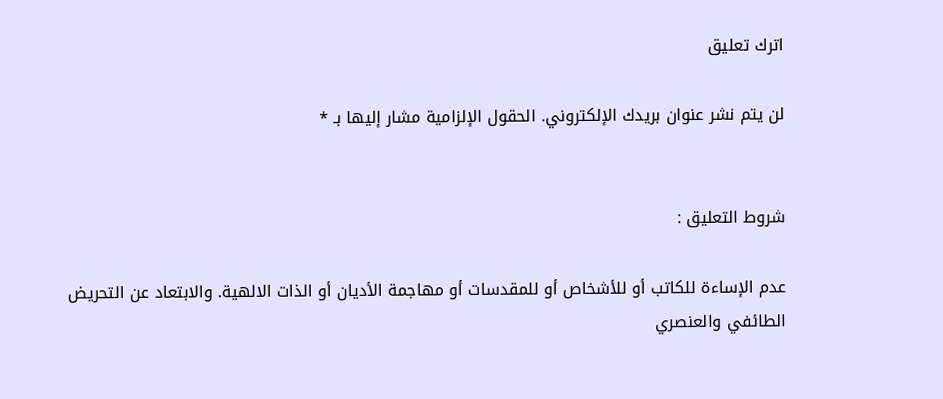اترك تعليق

لن يتم نشر عنوان بريدك الإلكتروني. الحقول الإلزامية مشار إليها بـ *


شروط التعليق :

عدم الإساءة للكاتب أو للأشخاص أو للمقدسات أو مهاجمة الأديان أو الذات الالهية. والابتعاد عن التحريض الطائفي والعنصري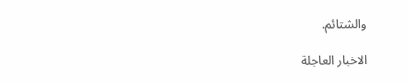والشتائم.

الاخبار العاجلة